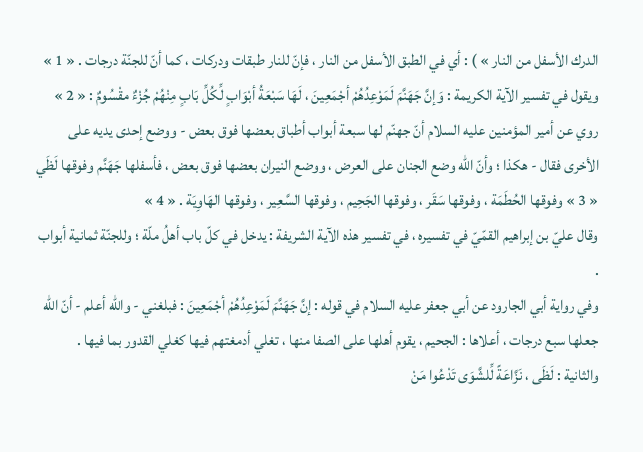الدرك الأسفل من النار » ) : أي في الطبق الأسفل من النار ، فإنّ للنار طبقات ودركات ، كما أنّ للجنّة درجات . « 1 »
ويقول في تفسير الآية الكريمة : وَإنَّ جَهَنَّمَ لَمَوْعِدُهُمْ أجْمَعِينَ ، لَهَا سَبْعَةُ أبْوَابٍ لِّكُلِّ بَابٍ مِنْهُمْ جُزْءٌ مقْسُومٌ : « 2 »
روي عن أمير المؤمنين عليه السلام أنّ جهنّم لها سبعة أبواب أطباق بعضها فوق بعض - ووضع إحدى يديه على الأخرى فقال - هكذا ؛ وأنّ الله وضع الجنان على العرض ، ووضع النيران بعضها فوق بعض ، فأسفلها جَهَنَّم وفوقها لَظَي « 3 » وفوقها الحُطَمَة ، وفوقها سَقَر ، وفوقها الجَحِيم ، وفوقها السَّعِير ، وفوقها الهَاوِيَة . « 4 »
وقال عليّ بن إبراهيم القمّيّ في تفسيره ، في تفسير هذه الآية الشريفة : يدخل في كلّ باب أهلُ ملّة ؛ وللجنّة ثمانية أبواب .
وفي رواية أبي الجارود عن أبي جعفر عليه السلام في قوله : إنَّ جَهَنَّمَ لَمَوْعِدُهُمْ أجْمَعِينَ : فبلغني - والله أعلم - أنّ الله جعلها سبع درجات ، أعلاها : الجحيم ، يقوم أهلها على الصفا منها ، تغلي أدمغتهم فيها كغلي القدور بما فيها .
والثانية : لَظَى ، نَزَّاعَةً لِّلشَّوَى تَدْعُوا مَنْ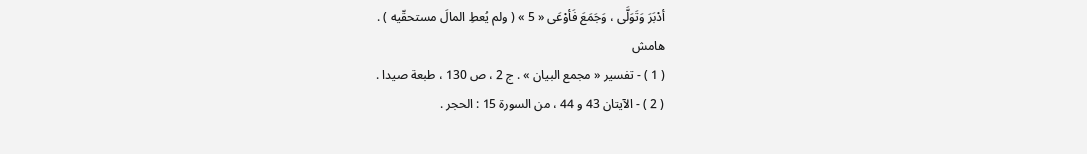أدْبَرَ وَتَوَلَّى ، وَجَمَعَ فَأوْعَى « 5 » ( ولم يُعطِ المالَ مستحقّيه ) .
هامش
( 1 ) - تفسير « مجمع البيان » . ج 2 ، ص 130 ، طبعة صيدا .
( 2 ) - الآيتان 43 و 44 ، من السورة 15 : الحجر .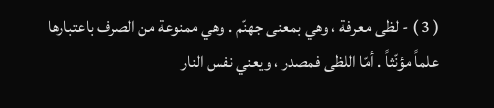( 3 ) - لظى معرفة ، وهي بمعنى جهنّم . وهي ممنوعة من الصرف باعتبارها علماً مؤنّثاً . أمّا اللظى فمصدر ، ويعني نفس النار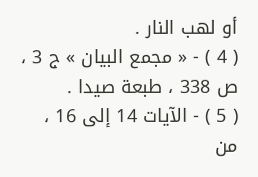أو لهب النار .
( 4 ) - « مجمع البيان » ج 3 ، ص 338 ، طبعة صيدا .
( 5 ) - الآيات 14 إلى 16 ، من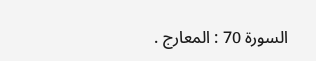السورة 70 : المعارج .